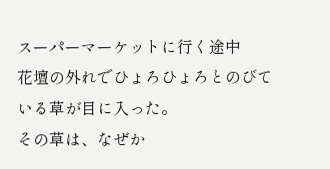スーパーマーケットに行く途中
花壇の外れでひょろひょろとのびている草が目に入った。
その草は、なぜか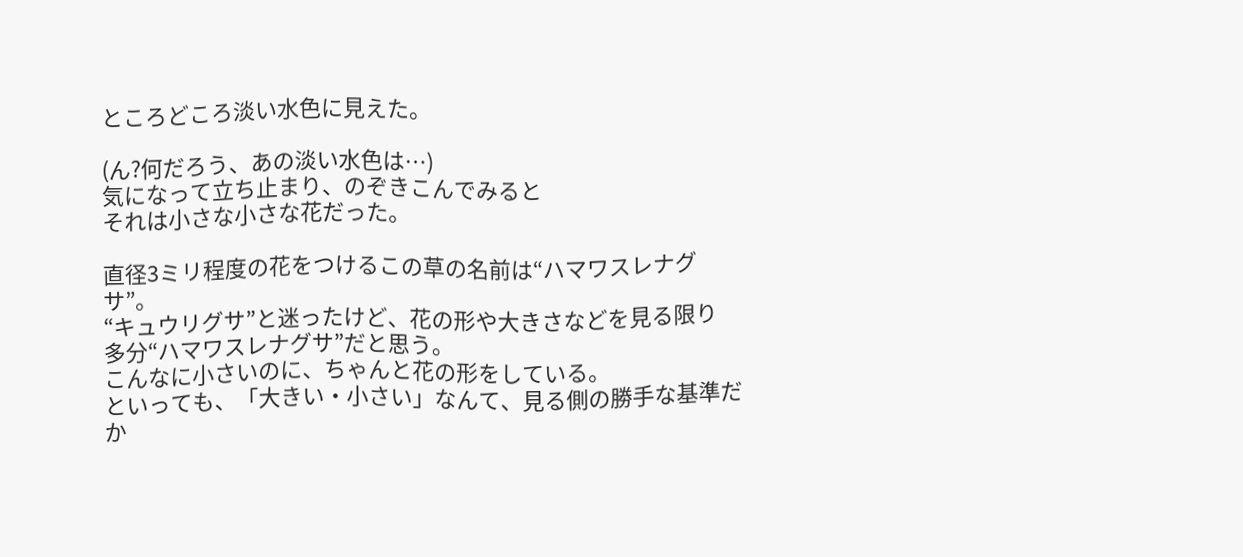ところどころ淡い水色に見えた。

(ん?何だろう、あの淡い水色は…)
気になって立ち止まり、のぞきこんでみると
それは小さな小さな花だった。

直径3ミリ程度の花をつけるこの草の名前は“ハマワスレナグサ”。
“キュウリグサ”と迷ったけど、花の形や大きさなどを見る限り
多分“ハマワスレナグサ”だと思う。
こんなに小さいのに、ちゃんと花の形をしている。
といっても、「大きい・小さい」なんて、見る側の勝手な基準だか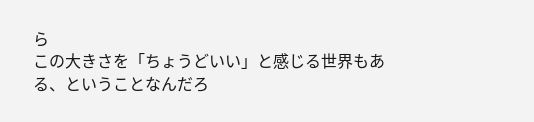ら
この大きさを「ちょうどいい」と感じる世界もある、ということなんだろ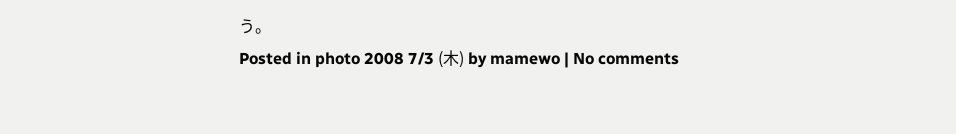う。
Posted in photo 2008 7/3 (木) by mamewo | No comments